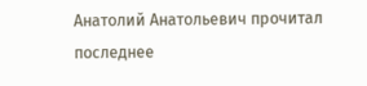Анатолий Анатольевич прочитал последнее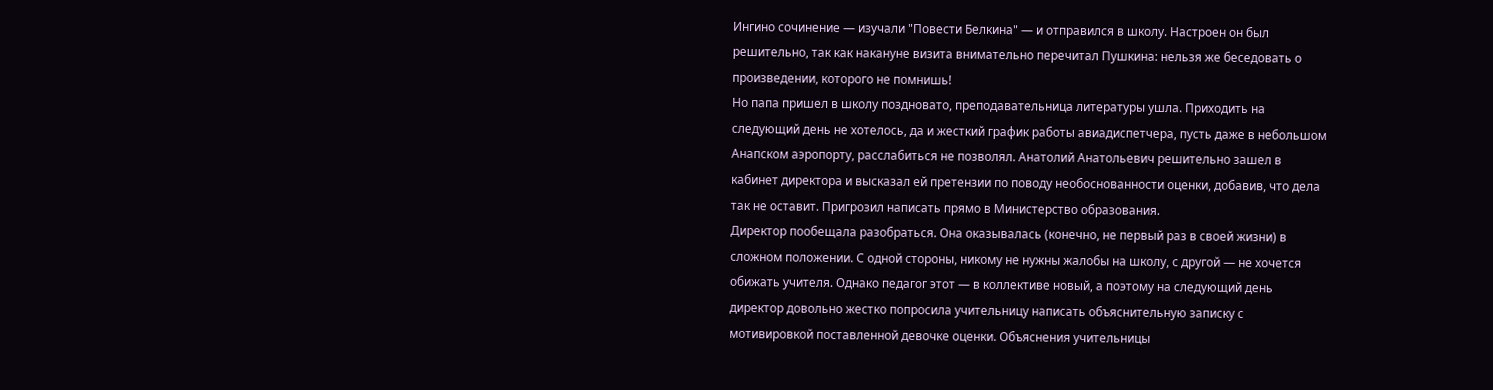Ингино сочинение — изучали "Повести Белкина" — и отправился в школу. Настроен он был решительно, так как накануне визита внимательно перечитал Пушкина: нельзя же беседовать о произведении, которого не помнишь!
Но папа пришел в школу поздновато, преподавательница литературы ушла. Приходить на следующий день не хотелось, да и жесткий график работы авиадиспетчера, пусть даже в небольшом Анапском аэропорту, расслабиться не позволял. Анатолий Анатольевич решительно зашел в кабинет директора и высказал ей претензии по поводу необоснованности оценки, добавив, что дела так не оставит. Пригрозил написать прямо в Министерство образования.
Директор пообещала разобраться. Она оказывалась (конечно, не первый раз в своей жизни) в сложном положении. С одной стороны, никому не нужны жалобы на школу, с другой — не хочется обижать учителя. Однако педагог этот — в коллективе новый, а поэтому на следующий день директор довольно жестко попросила учительницу написать объяснительную записку с мотивировкой поставленной девочке оценки. Объяснения учительницы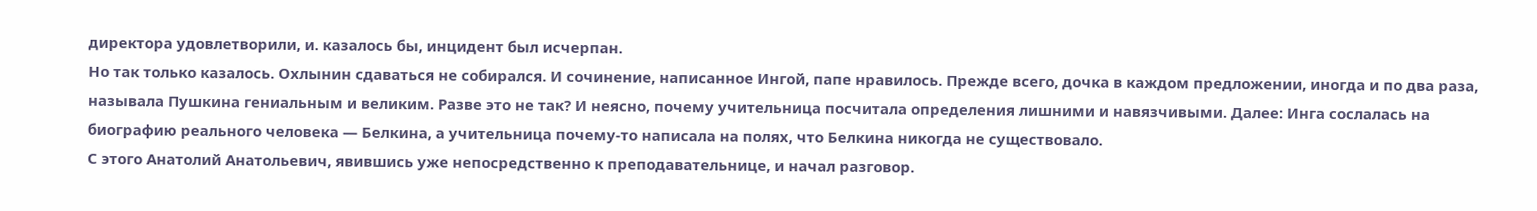директора удовлетворили, и. казалось бы, инцидент был исчерпан.
Но так только казалось. Охлынин сдаваться не собирался. И сочинение, написанное Ингой, папе нравилось. Прежде всего, дочка в каждом предложении, иногда и по два раза, называла Пушкина гениальным и великим. Разве это не так? И неясно, почему учительница посчитала определения лишними и навязчивыми. Далее: Инга сослалась на биографию реального человека — Белкина, а учительница почему-то написала на полях, что Белкина никогда не существовало.
С этого Анатолий Анатольевич, явившись уже непосредственно к преподавательнице, и начал разговор.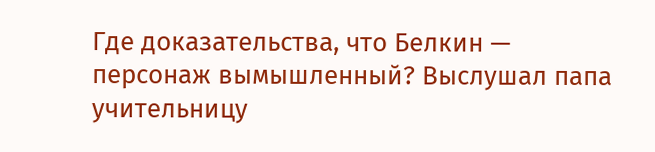Где доказательства, что Белкин — персонаж вымышленный? Выслушал папа учительницу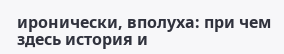иронически, вполуха: при чем здесь история и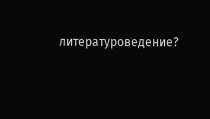литературоведение?